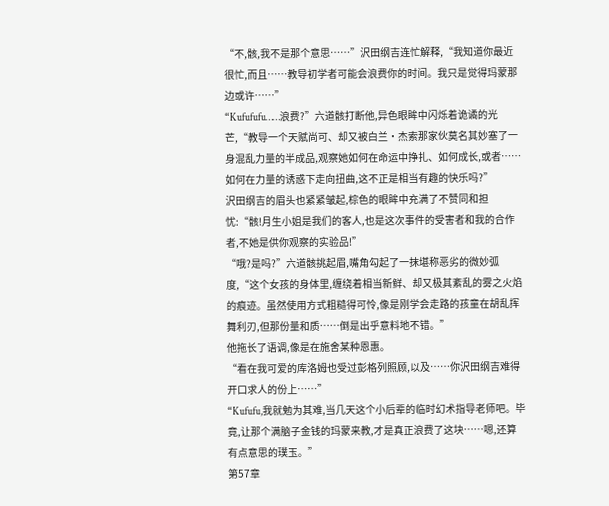“不,骸,我不是那个意思……”沢田纲吉连忙解释,“我知道你最近很忙,而且……教导初学者可能会浪费你的时间。我只是觉得玛蒙那边或许……”
“Kufufufu……浪费?”六道骸打断他,异色眼眸中闪烁着诡谲的光芒,“教导一个天赋尚可、却又被白兰·杰索那家伙莫名其妙塞了一身混乱力量的半成品,观察她如何在命运中挣扎、如何成长,或者……如何在力量的诱惑下走向扭曲,这不正是相当有趣的快乐吗?”
沢田纲吉的眉头也紧紧皱起,棕色的眼眸中充满了不赞同和担忧:“骸!月生小姐是我们的客人,也是这次事件的受害者和我的合作者,不她是供你观察的实验品!”
“哦?是吗?”六道骸挑起眉,嘴角勾起了一抹堪称恶劣的微妙弧度,“这个女孩的身体里,缠绕着相当新鲜、却又极其紊乱的雾之火焰的痕迹。虽然使用方式粗糙得可怜,像是刚学会走路的孩童在胡乱挥舞利刃,但那份量和质……倒是出乎意料地不错。”
他拖长了语调,像是在施舍某种恩惠。
“看在我可爱的库洛姆也受过彭格列照顾,以及……你沢田纲吉难得开口求人的份上……”
“Kufufu,我就勉为其难,当几天这个小后辈的临时幻术指导老师吧。毕竟,让那个满脑子金钱的玛蒙来教,才是真正浪费了这块……嗯,还算有点意思的璞玉。”
第57章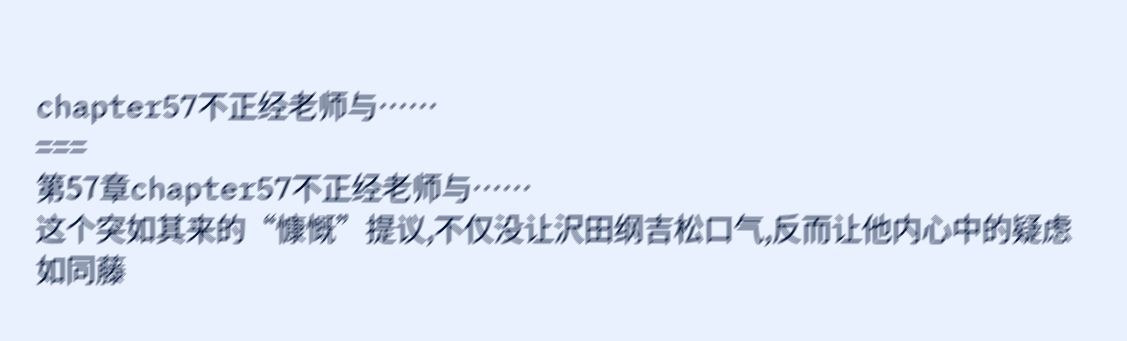chapter57不正经老师与……
===
第57章chapter57不正经老师与……
这个突如其来的“慷慨”提议,不仅没让沢田纲吉松口气,反而让他内心中的疑虑如同藤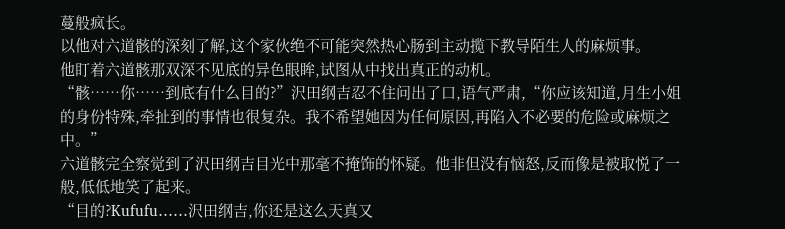蔓般疯长。
以他对六道骸的深刻了解,这个家伙绝不可能突然热心肠到主动揽下教导陌生人的麻烦事。
他盯着六道骸那双深不见底的异色眼眸,试图从中找出真正的动机。
“骸……你……到底有什么目的?”沢田纲吉忍不住问出了口,语气严肃,“你应该知道,月生小姐的身份特殊,牵扯到的事情也很复杂。我不希望她因为任何原因,再陷入不必要的危险或麻烦之中。”
六道骸完全察觉到了沢田纲吉目光中那毫不掩饰的怀疑。他非但没有恼怒,反而像是被取悦了一般,低低地笑了起来。
“目的?Kufufu……沢田纲吉,你还是这么天真又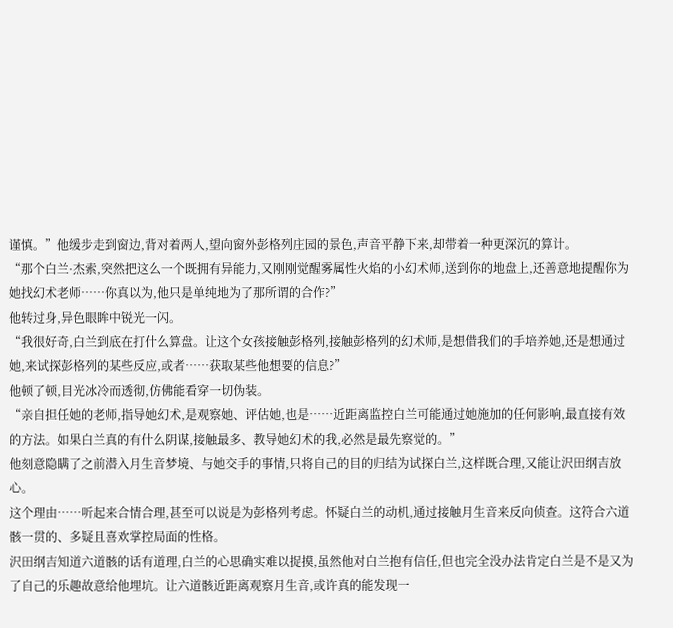谨慎。”他缓步走到窗边,背对着两人,望向窗外彭格列庄园的景色,声音平静下来,却带着一种更深沉的算计。
“那个白兰·杰索,突然把这么一个既拥有异能力,又刚刚觉醒雾属性火焰的小幻术师,送到你的地盘上,还善意地提醒你为她找幻术老师……你真以为,他只是单纯地为了那所谓的合作?”
他转过身,异色眼眸中锐光一闪。
“我很好奇,白兰到底在打什么算盘。让这个女孩接触彭格列,接触彭格列的幻术师,是想借我们的手培养她,还是想通过她,来试探彭格列的某些反应,或者……获取某些他想要的信息?”
他顿了顿,目光冰冷而透彻,仿佛能看穿一切伪装。
“亲自担任她的老师,指导她幻术,是观察她、评估她,也是……近距离监控白兰可能通过她施加的任何影响,最直接有效的方法。如果白兰真的有什么阴谋,接触最多、教导她幻术的我,必然是最先察觉的。”
他刻意隐瞒了之前潜入月生音梦境、与她交手的事情,只将自己的目的归结为试探白兰,这样既合理,又能让沢田纲吉放心。
这个理由……听起来合情合理,甚至可以说是为彭格列考虑。怀疑白兰的动机,通过接触月生音来反向侦查。这符合六道骸一贯的、多疑且喜欢掌控局面的性格。
沢田纲吉知道六道骸的话有道理,白兰的心思确实难以捉摸,虽然他对白兰抱有信任,但也完全没办法肯定白兰是不是又为了自己的乐趣故意给他埋坑。让六道骸近距离观察月生音,或许真的能发现一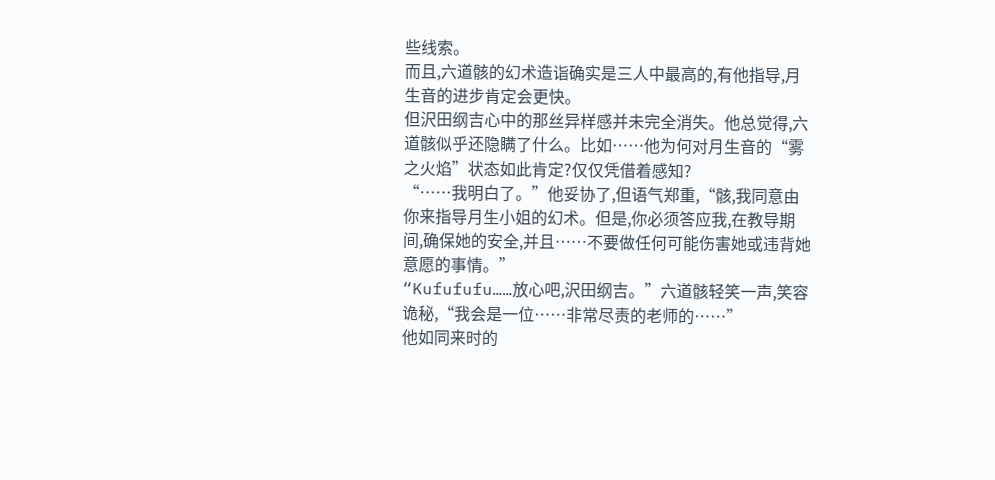些线索。
而且,六道骸的幻术造诣确实是三人中最高的,有他指导,月生音的进步肯定会更快。
但沢田纲吉心中的那丝异样感并未完全消失。他总觉得,六道骸似乎还隐瞒了什么。比如……他为何对月生音的“雾之火焰”状态如此肯定?仅仅凭借着感知?
“……我明白了。”他妥协了,但语气郑重,“骸,我同意由你来指导月生小姐的幻术。但是,你必须答应我,在教导期间,确保她的安全,并且……不要做任何可能伤害她或违背她意愿的事情。”
“Kufufufu……放心吧,沢田纲吉。”六道骸轻笑一声,笑容诡秘,“我会是一位……非常尽责的老师的……”
他如同来时的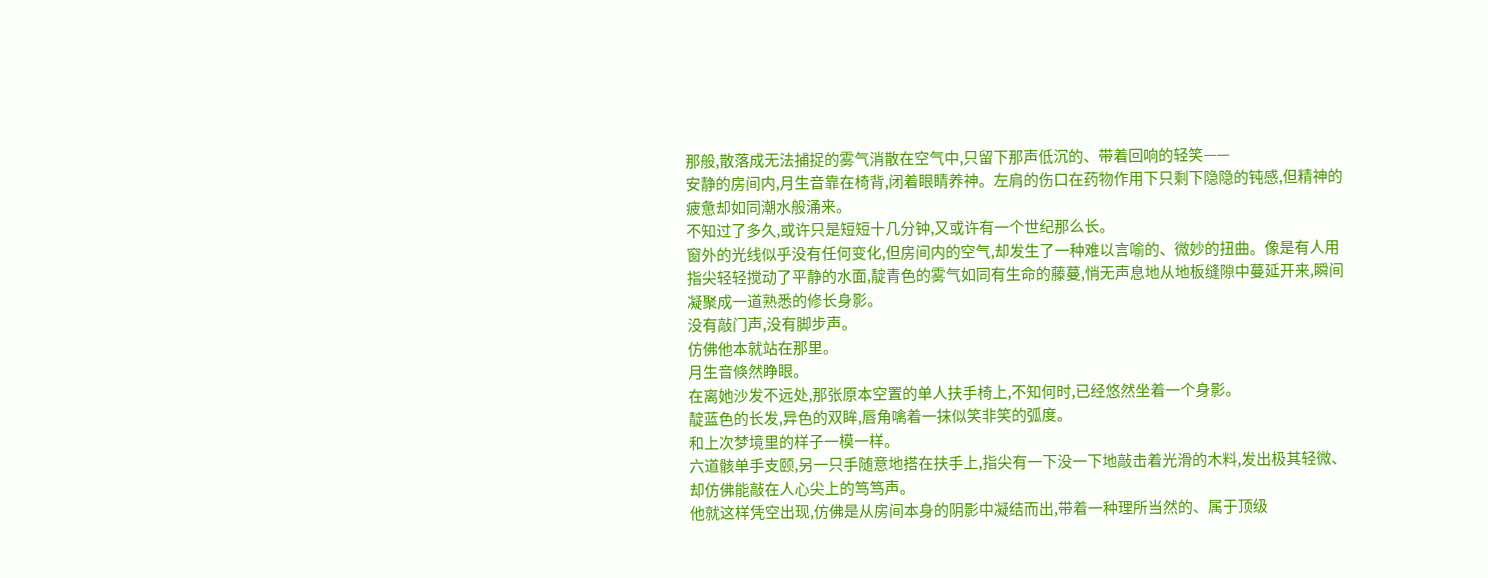那般,散落成无法捕捉的雾气消散在空气中,只留下那声低沉的、带着回响的轻笑——
安静的房间内,月生音靠在椅背,闭着眼睛养神。左肩的伤口在药物作用下只剩下隐隐的钝感,但精神的疲惫却如同潮水般涌来。
不知过了多久,或许只是短短十几分钟,又或许有一个世纪那么长。
窗外的光线似乎没有任何变化,但房间内的空气,却发生了一种难以言喻的、微妙的扭曲。像是有人用指尖轻轻搅动了平静的水面,靛青色的雾气如同有生命的藤蔓,悄无声息地从地板缝隙中蔓延开来,瞬间凝聚成一道熟悉的修长身影。
没有敲门声,没有脚步声。
仿佛他本就站在那里。
月生音倏然睁眼。
在离她沙发不远处,那张原本空置的单人扶手椅上,不知何时,已经悠然坐着一个身影。
靛蓝色的长发,异色的双眸,唇角噙着一抹似笑非笑的弧度。
和上次梦境里的样子一模一样。
六道骸单手支颐,另一只手随意地搭在扶手上,指尖有一下没一下地敲击着光滑的木料,发出极其轻微、却仿佛能敲在人心尖上的笃笃声。
他就这样凭空出现,仿佛是从房间本身的阴影中凝结而出,带着一种理所当然的、属于顶级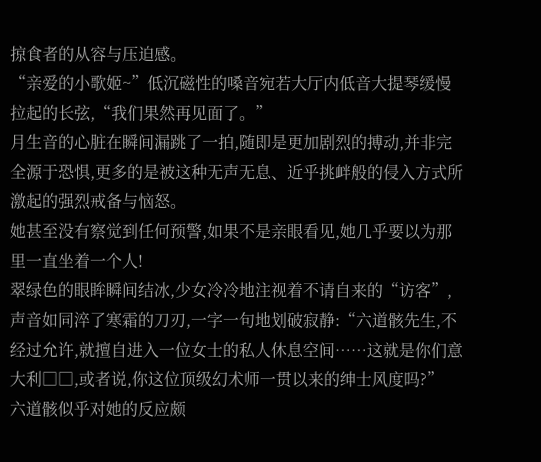掠食者的从容与压迫感。
“亲爱的小歌姬~”低沉磁性的嗓音宛若大厅内低音大提琴缓慢拉起的长弦,“我们果然再见面了。”
月生音的心脏在瞬间漏跳了一拍,随即是更加剧烈的搏动,并非完全源于恐惧,更多的是被这种无声无息、近乎挑衅般的侵入方式所激起的强烈戒备与恼怒。
她甚至没有察觉到任何预警,如果不是亲眼看见,她几乎要以为那里一直坐着一个人!
翠绿色的眼眸瞬间结冰,少女冷冷地注视着不请自来的“访客”,声音如同淬了寒霜的刀刃,一字一句地划破寂静:“六道骸先生,不经过允许,就擅自进入一位女士的私人休息空间……这就是你们意大利□□,或者说,你这位顶级幻术师一贯以来的绅士风度吗?”
六道骸似乎对她的反应颇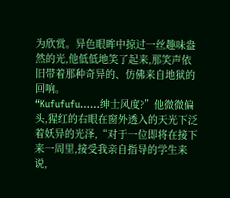为欣赏。异色眼眸中掠过一丝趣味盎然的光,他低低地笑了起来,那笑声依旧带着那种奇异的、仿佛来自地狱的回响。
“Kufufufu……绅士风度?”他微微偏头,猩红的右眼在窗外透入的天光下泛着妖异的光泽,“对于一位即将在接下来一周里,接受我亲自指导的学生来说,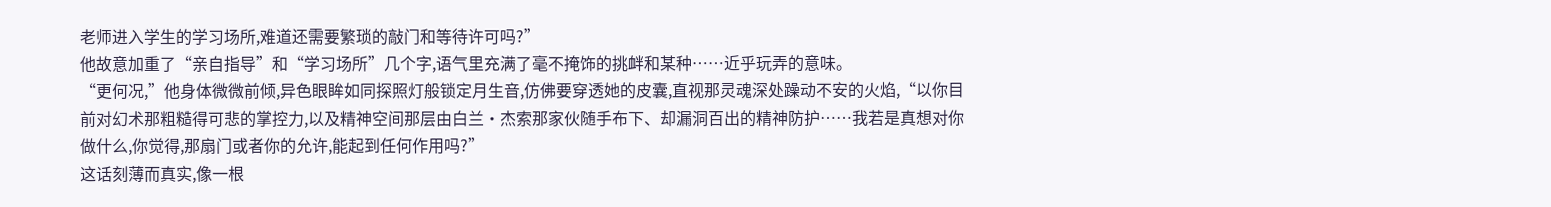老师进入学生的学习场所,难道还需要繁琐的敲门和等待许可吗?”
他故意加重了“亲自指导”和“学习场所”几个字,语气里充满了毫不掩饰的挑衅和某种……近乎玩弄的意味。
“更何况,”他身体微微前倾,异色眼眸如同探照灯般锁定月生音,仿佛要穿透她的皮囊,直视那灵魂深处躁动不安的火焰,“以你目前对幻术那粗糙得可悲的掌控力,以及精神空间那层由白兰·杰索那家伙随手布下、却漏洞百出的精神防护……我若是真想对你做什么,你觉得,那扇门或者你的允许,能起到任何作用吗?”
这话刻薄而真实,像一根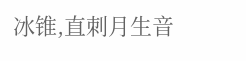冰锥,直刺月生音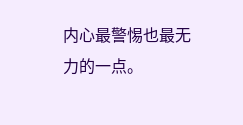内心最警惕也最无力的一点。